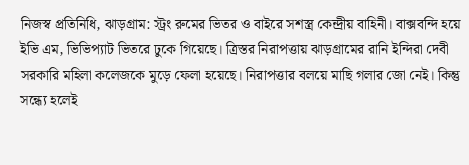নিজস্ব প্রতিনিধি, ঝাড়গ্ৰাম: স্ট্রং রুমের ভিতর ও বাইরে সশস্ত্র কেন্দ্রীয় বাহিনী। বাক্সবন্দি হয়ে ইভি এম, ভিভিপ্যাট ভিতরে ঢুকে গিয়েছে। ত্রিস্তর নিরাপত্তায় ঝাড়গ্রামের রানি ইন্দিরা দেবী সরকারি মহিলা কলেজকে মুড়ে ফেলা হয়েছে। নিরাপত্তার বলয়ে মাছি গলার জো নেই। কিন্তু সন্ধ্যে হলেই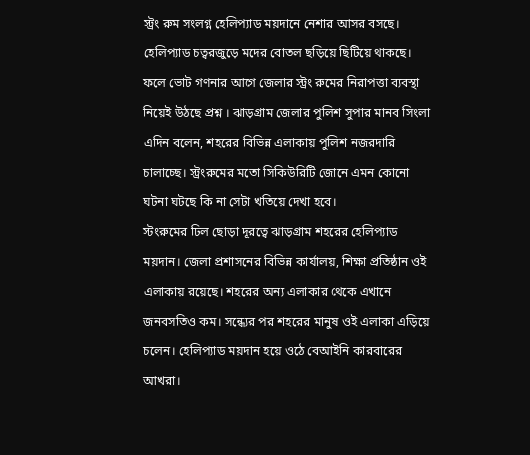স্ট্রং রুম সংলগ্ন হেলিপ্যাড ময়দানে নেশার আসর বসছে। হেলিপ্যাড চত্বরজুড়ে মদের বোতল ছড়িয়ে ছিটিয়ে থাকছে। ফলে ভোট গণনার আগে জেলার স্ট্রং রুমের নিরাপত্তা ব্যবস্থা নিয়েই উঠছে প্রশ্ন । ঝাড়গ্রাম জেলার পুলিশ সুপার মানব সিংলা এদিন বলেন, শহরের বিভিন্ন এলাকায় পুলিশ নজরদারি চালাচ্ছে। স্ট্রংরুমের মতো সিকিউরিটি জোনে এমন কোনো ঘটনা ঘটছে কি না সেটা খতিয়ে দেখা হবে।
স্টংরুমের ঢিল ছোড়া দূরত্বে ঝাড়গ্রাম শহরের হেলিপ্যাড ময়দান। জেলা প্রশাসনের বিভিন্ন কার্যালয়, শিক্ষা প্রতিষ্ঠান ওই এলাকায় রয়েছে। শহরের অন্য এলাকার থেকে এখানে জনবসতিও কম। সন্ধ্যের পর শহরের মানুষ ওই এলাকা এড়িয়ে চলেন। হেলিপ্যাড ময়দান হয়ে ওঠে বেআইনি কারবারের আখরা।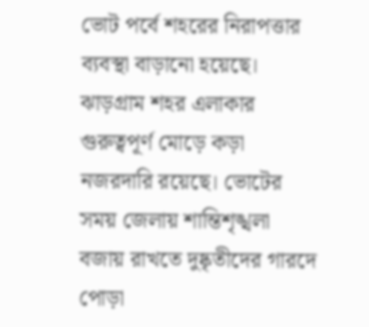ভোট পর্বে শহরের নিরাপত্তার ব্যবস্থা বাড়ানো হয়েছে। ঝাড়গ্রাম শহর এলাকার গুরুত্বপূর্ণ মোড়ে কড়া নজরদারি রয়েছে। ভোটের সময় জেলায় শান্তিশৃঙ্খলা বজায় রাখতে দুষ্কৃতীদের গারদে পোড়া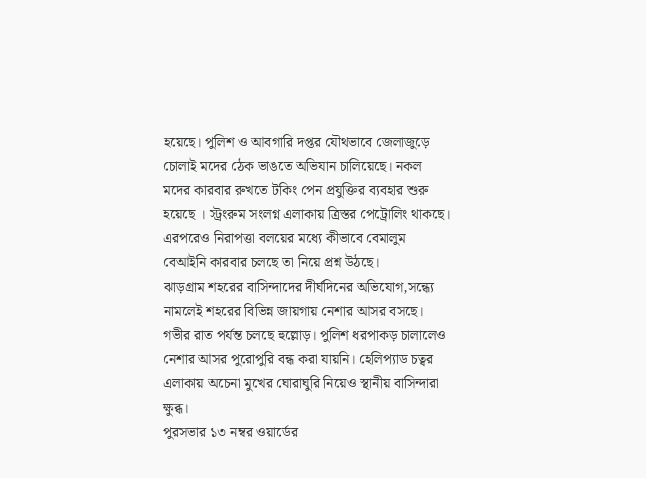হয়েছে। পুলিশ ও আবগারি দপ্তর যৌথভাবে জেলাজুড়ে চোলাই মদের ঠেক ভাঙতে অভিযান চালিয়েছে। নকল মদের কারবার রুখতে টকিং পেন প্রযুক্তির ব্যবহার শুরু হয়েছে । স্ট্রংরুম সংলগ্ন এলাকায় ত্রিস্তর পেট্রোলিং থাকছে। এরপরেও নিরাপত্তা বলয়ের মধ্যে কীভাবে বেমালুম বেআইনি কারবার চলছে তা নিয়ে প্রশ্ন উঠছে।
ঝাড়গ্রাম শহরের বাসিন্দাদের দীর্ঘদিনের অভিযোগ,সন্ধ্যে নামলেই শহরের বিভিন্ন জায়গায় নেশার আসর বসছে। গভীর রাত পর্যন্ত চলছে হুল্লোড়। পুলিশ ধরপাকড় চালালেও নেশার আসর পুরোপুরি বন্ধ করা যায়নি। হেলিপ্যাড চত্বর এলাকায় অচেনা মুখের ঘোরাঘুরি নিয়েও স্থানীয় বাসিন্দারা ক্ষুব্ধ।
পুরসভার ১৩ নম্বর ওয়ার্ডের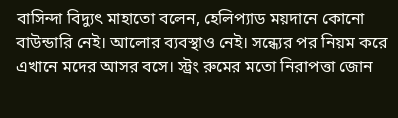বাসিন্দা বিদ্যুৎ মাহাতো বলেন, হেলিপ্যাড ময়দানে কোনো বাউন্ডারি নেই। আলোর ব্যবস্থাও নেই। সন্ধ্যের পর নিয়ম করে এখানে মদের আসর বসে। স্ট্রং রুমের মতো নিরাপত্তা জোন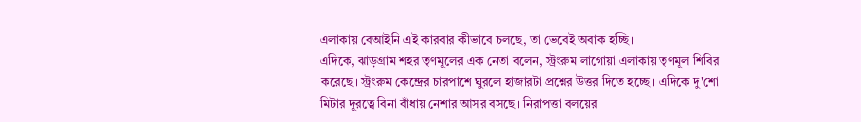এলাকায় বেআইনি এই কারবার কীভাবে চলছে, তা ভেবেই অবাক হচ্ছি।
এদিকে, ঝাড়গ্রাম শহর তৃণমূলের এক নেতা বলেন, স্ট্রংরুম লাগোয়া এলাকায় তৃণমূল শিবির করেছে। স্ট্রংরুম কেন্দ্রের চারপাশে ঘুরলে হাজারটা প্রশ্নের উত্তর দিতে হচ্ছে। এদিকে দু'শো মিটার দূরত্বে বিনা বাঁধায় নেশার আসর বসছে। নিরাপত্তা বলয়ের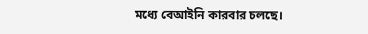মধ্যে বেআইনি কারবার চলছে।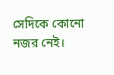সেদিকে কোনো নজর নেই।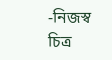-নিজস্ব চিত্র